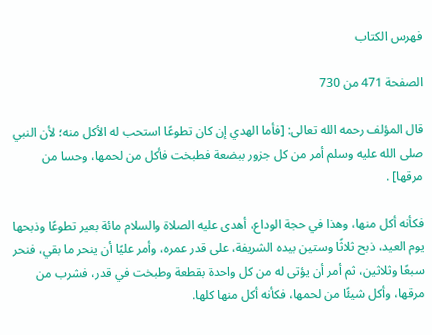فهرس الكتاب

الصفحة 471 من 730

قال المؤلف رحمه الله تعالى: [فأما الهدي إن كان تطوعًا استحب له الأكل منه؛ لأن النبي صلى الله عليه وسلم أمر من كل جزور ببضعة فطبخت فأكل من لحمها، وحسا من مرقها] .

فكأنه أكل منها، وهذا في حجة الوداع، أهدى عليه الصلاة والسلام مائة بعير تطوعًا وذبحها يوم العيد، ذبح ثلاثًا وستين بيده الشريفة، على قدر عمره، وأمر عليًا أن ينحر ما بقي، فنحر سبعًا وثلاثين، ثم أمر أن يؤتى له من كل واحدة بقطعة وطبخت في قدر، فشرب من مرقها، وأكل شيئًا من لحمها، فكأنه أكل منها كلها.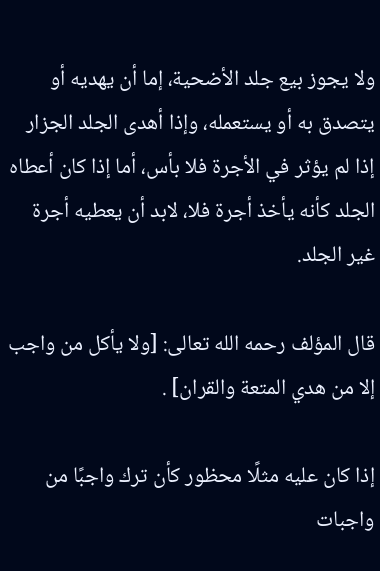ولا يجوز بيع جلد الأضحية، إما أن يهديه أو يتصدق به أو يستعمله، وإذا أهدى الجلد الجزار إذا لم يؤثر في الأجرة فلا بأس، أما إذا كان أعطاه الجلد كأنه يأخذ أجرة فلا، لابد أن يعطيه أجرة غير الجلد.

قال المؤلف رحمه الله تعالى: [ولا يأكل من واجب إلا من هدي المتعة والقران] .

إذا كان عليه مثلًا محظور كأن ترك واجبًا من واجبات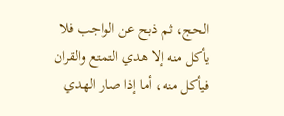الحج، ثم ذبح عن الواجب فلا يأكل منه إلا هدي التمتع والقران فيأكل منه، أما إذا صار الهدي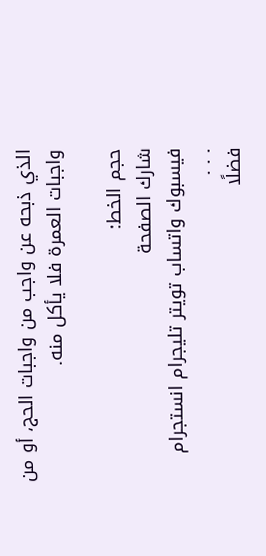الذي ذبحه عن واجب من واجبات الحج، أو من واجبات العمرة فلا يأكل منه.

حجم الخط:
شارك الصفحة
فيسبوك واتساب تويتر تليجرام انستجرام
. . .
فضلًا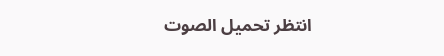انتظر تحميل الصوت